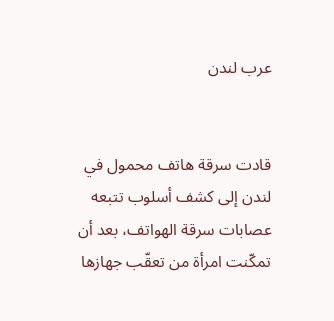عرب لندن


قادت سرقة هاتف محمول في لندن إلى كشف أسلوب تتبعه عصابات سرقة الهواتف، بعد أن تمكّنت امرأة من تعقّب جهازها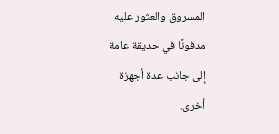المسروق والعثور عليه مدفونًا في حديقة عامة إلى جانب عدة أجهزة أخرى.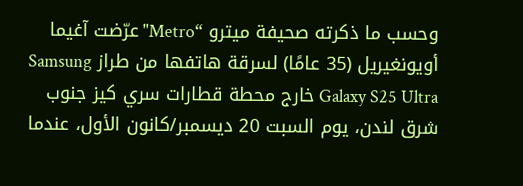وحسب ما ذكرته صحيفة ميترو “Metro" عرّضت آغيما أويونغيريل (35 عامًا) لسرقة هاتفها من طراز Samsung Galaxy S25 Ultra خارج محطة قطارات سري كيز جنوب شرق لندن، يوم السبت 20 ديسمبر/كانون الأول، عندما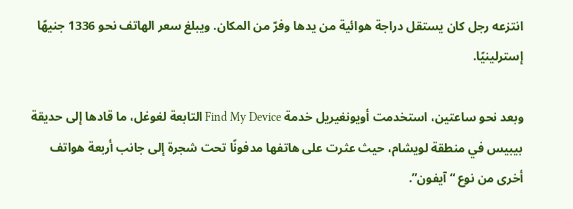انتزعه رجل كان يستقل دراجة هوائية من يدها وفرّ من المكان. ويبلغ سعر الهاتف نحو 1336 جنيهًا إسترلينيًا.

وبعد نحو ساعتين، استخدمت أويونغيريل خدمة Find My Device التابعة لغوغل، ما قادها إلى حديقة بيبيس في منطقة لويشام، حيث عثرت على هاتفها مدفونًا تحت شجرة إلى جانب أربعة هواتف أخرى من نوع “آيفون”.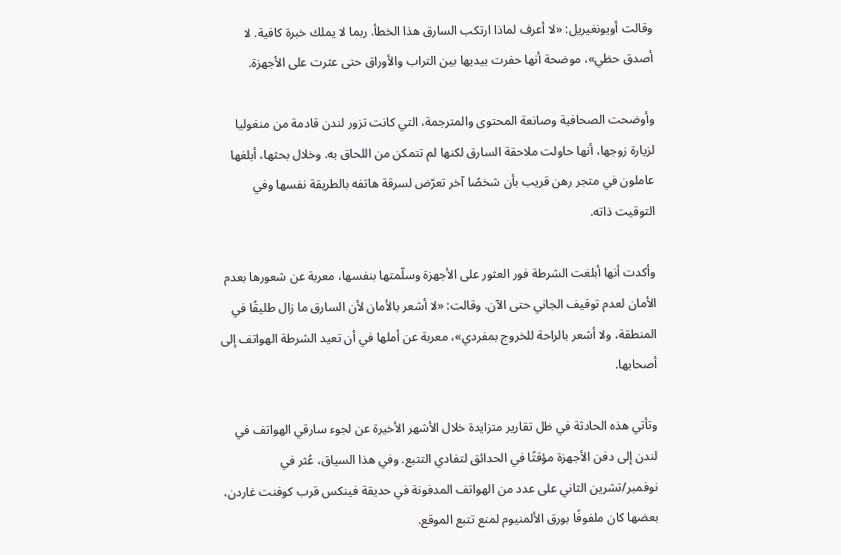وقالت أويونغيريل: «لا أعرف لماذا ارتكب السارق هذا الخطأ. ربما لا يملك خبرة كافية. لا أصدق حظي»، موضحة أنها حفرت بيديها بين التراب والأوراق حتى عثرت على الأجهزة.

وأوضحت الصحافية وصانعة المحتوى والمترجمة، التي كانت تزور لندن قادمة من منغوليا لزيارة زوجها، أنها حاولت ملاحقة السارق لكنها لم تتمكن من اللحاق به. وخلال بحثها، أبلغها عاملون في متجر رهن قريب بأن شخصًا آخر تعرّض لسرقة هاتفه بالطريقة نفسها وفي التوقيت ذاته.

وأكدت أنها أبلغت الشرطة فور العثور على الأجهزة وسلّمتها بنفسها، معربة عن شعورها بعدم الأمان لعدم توقيف الجاني حتى الآن. وقالت: «لا أشعر بالأمان لأن السارق ما زال طليقًا في المنطقة، ولا أشعر بالراحة للخروج بمفردي»، معربة عن أملها في أن تعيد الشرطة الهواتف إلى أصحابها.

وتأتي هذه الحادثة في ظل تقارير متزايدة خلال الأشهر الأخيرة عن لجوء سارقي الهواتف في لندن إلى دفن الأجهزة مؤقتًا في الحدائق لتفادي التتبع. وفي هذا السياق، عُثر في نوفمبر/تشرين الثاني على عدد من الهواتف المدفونة في حديقة فينكس قرب كوفنت غاردن، بعضها كان ملفوفًا بورق الألمنيوم لمنع تتبع الموقع.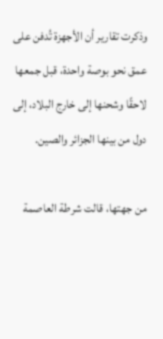وذكرت تقارير أن الأجهزة تُدفن على عمق نحو بوصة واحدة، قبل جمعها لاحقًا وشحنها إلى خارج البلاد، إلى دول من بينها الجزائر والصين.

من جهتها، قالت شرطة العاصمة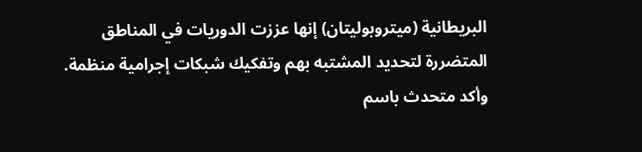البريطانية (ميتروبوليتان) إنها عززت الدوريات في المناطق المتضررة لتحديد المشتبه بهم وتفكيك شبكات إجرامية منظمة. وأكد متحدث باسم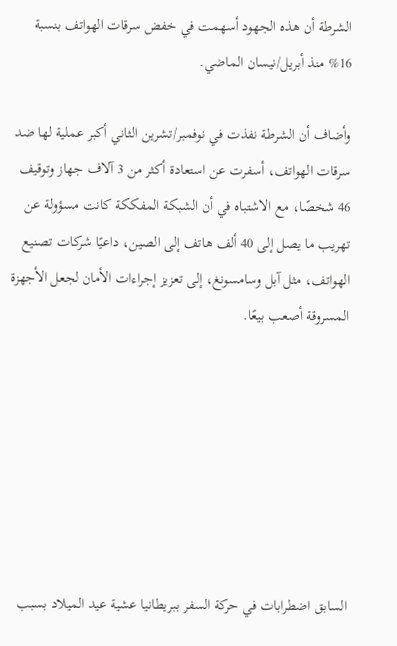الشرطة أن هذه الجهود أسهمت في خفض سرقات الهواتف بنسبة 16% منذ أبريل/نيسان الماضي.

وأضاف أن الشرطة نفذت في نوفمبر/تشرين الثاني أكبر عملية لها ضد سرقات الهواتف، أسفرت عن استعادة أكثر من 3 آلاف جهاز وتوقيف 46 شخصًا، مع الاشتباه في أن الشبكة المفككة كانت مسؤولة عن تهريب ما يصل إلى 40 ألف هاتف إلى الصين، داعيًا شركات تصنيع الهواتف، مثل آبل وسامسونغ، إلى تعزيز إجراءات الأمان لجعل الأجهزة المسروقة أصعب بيعًا.







السابق اضطرابات في حركة السفر ببريطانيا عشية عيد الميلاد بسبب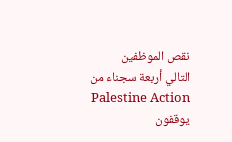نقص الموظفين
التالي أربعة سجناء من Palestine Action يوقفون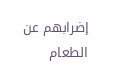إضرابهم عن الطعام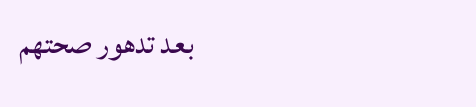بعد تدهور صحتهم